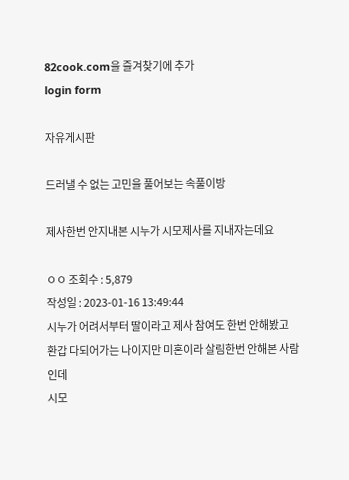82cook.com을 즐겨찾기에 추가
login form

자유게시판

드러낼 수 없는 고민을 풀어보는 속풀이방

제사한번 안지내본 시누가 시모제사를 지내자는데요

ㅇㅇ 조회수 : 5,879
작성일 : 2023-01-16 13:49:44
시누가 어려서부터 딸이라고 제사 참여도 한번 안해봤고
환갑 다되어가는 나이지만 미혼이라 살림한번 안해본 사람인데
시모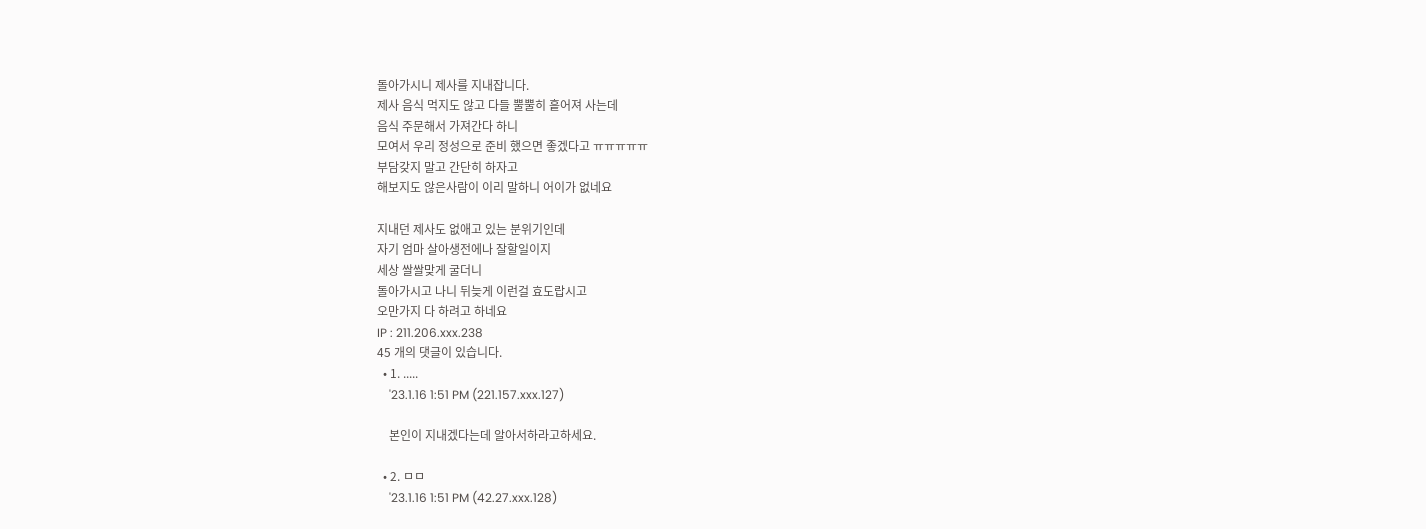돌아가시니 제사를 지내잡니다.
제사 음식 먹지도 않고 다들 뿔뿔히 흩어져 사는데
음식 주문해서 가져간다 하니
모여서 우리 정성으로 준비 했으면 좋겠다고 ㅠㅠㅠㅠㅠ
부담갖지 말고 간단히 하자고
해보지도 않은사람이 이리 말하니 어이가 없네요

지내던 제사도 없애고 있는 분위기인데
자기 엄마 살아생전에나 잘할일이지
세상 쌀쌀맞게 굴더니
돌아가시고 나니 뒤늦게 이런걸 효도랍시고
오만가지 다 하려고 하네요
IP : 211.206.xxx.238
45 개의 댓글이 있습니다.
  • 1. .....
    '23.1.16 1:51 PM (221.157.xxx.127)

    본인이 지내겠다는데 알아서하라고하세요.

  • 2. ㅁㅁ
    '23.1.16 1:51 PM (42.27.xxx.128)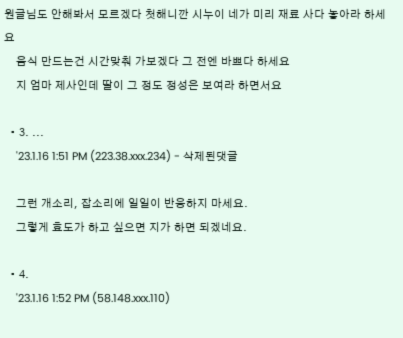원글님도 안해봐서 모르겠다 첫해니깐 시누이 네가 미리 재료 사다 놓아라 하세요
    음식 만드는건 시간맞춰 가보겠다 그 전엔 바쁘다 하세요
    지 엄마 제사인데 딸이 그 정도 정성은 보여라 하면서요

  • 3. ...
    '23.1.16 1:51 PM (223.38.xxx.234) - 삭제된댓글

    그런 개소리, 잡소리에 일일이 반응하지 마세요.
    그렇게 효도가 하고 싶으면 지가 하면 되겠네요.

  • 4.
    '23.1.16 1:52 PM (58.148.xxx.110)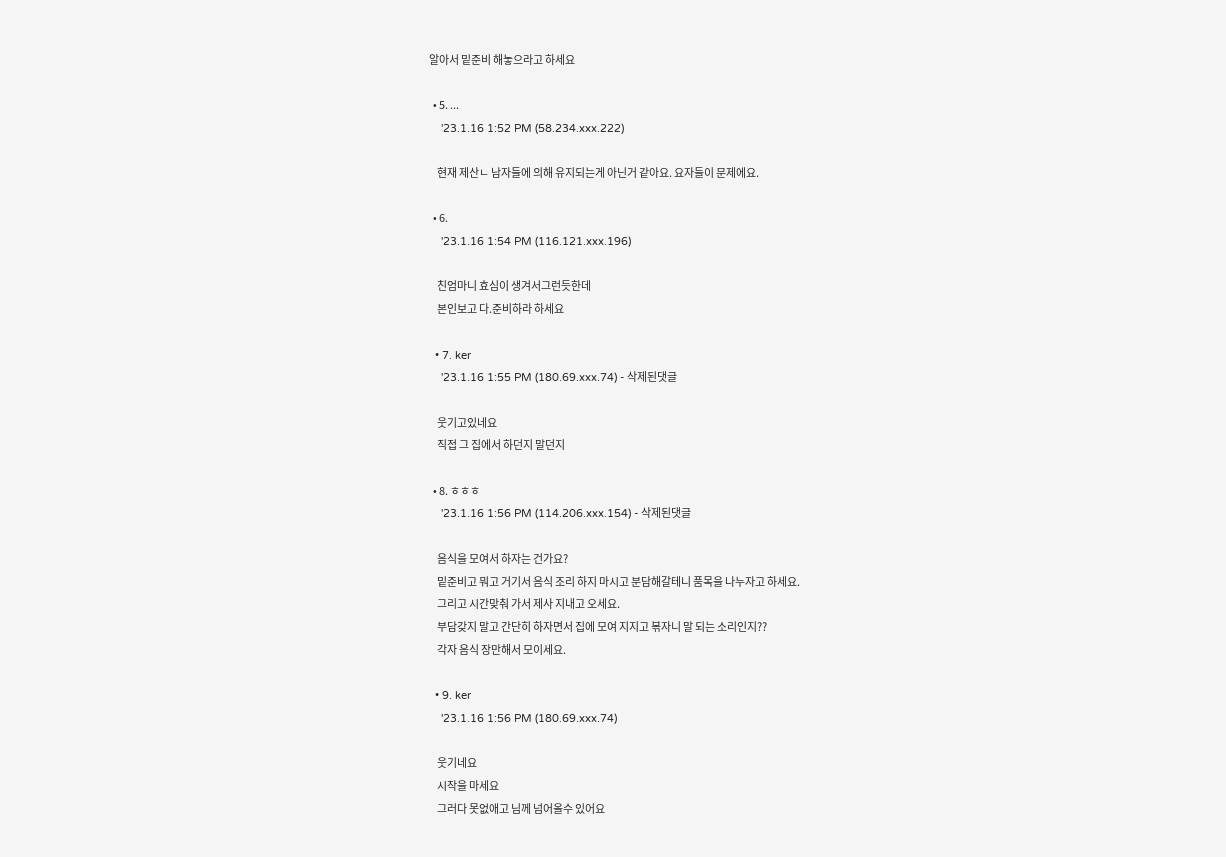알아서 밑준비 해놓으라고 하세요

  • 5. ...
    '23.1.16 1:52 PM (58.234.xxx.222)

    현재 제산ㄴ 남자들에 의해 유지되는게 아닌거 같아요. 요자들이 문제에요.

  • 6.
    '23.1.16 1:54 PM (116.121.xxx.196)

    친엄마니 효심이 생겨서그런듯한데
    본인보고 다.준비하라 하세요

  • 7. ker
    '23.1.16 1:55 PM (180.69.xxx.74) - 삭제된댓글

    웃기고있네요
    직접 그 집에서 하던지 말던지

  • 8. ㅎㅎㅎ
    '23.1.16 1:56 PM (114.206.xxx.154) - 삭제된댓글

    음식을 모여서 하자는 건가요?
    밑준비고 뭐고 거기서 음식 조리 하지 마시고 분담해갈테니 품목을 나누자고 하세요.
    그리고 시간맞춰 가서 제사 지내고 오세요.
    부담갖지 말고 간단히 하자면서 집에 모여 지지고 볶자니 말 되는 소리인지??
    각자 음식 장만해서 모이세요.

  • 9. ker
    '23.1.16 1:56 PM (180.69.xxx.74)

    웃기네요
    시작을 마세요
    그러다 못없애고 님께 넘어올수 있어요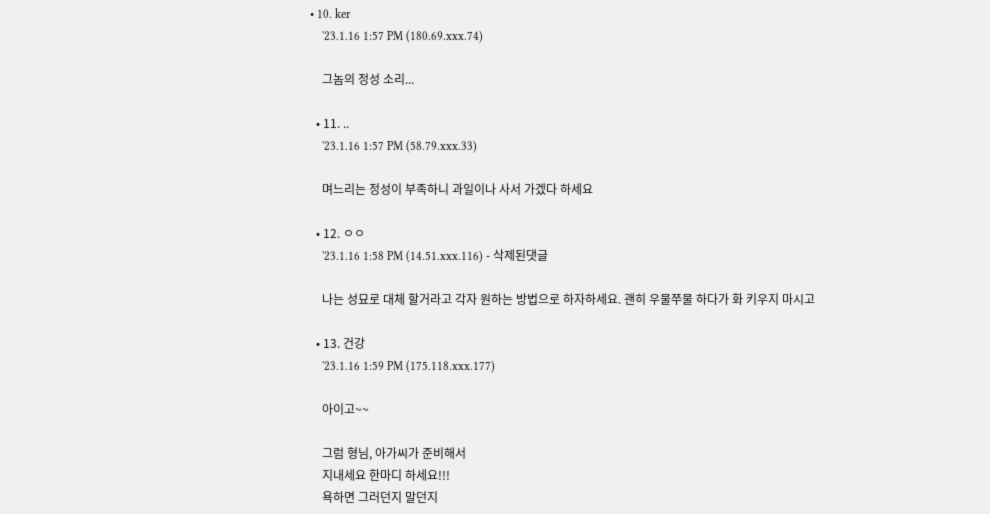• 10. ker
    '23.1.16 1:57 PM (180.69.xxx.74)

    그놈의 정성 소리...

  • 11. ..
    '23.1.16 1:57 PM (58.79.xxx.33)

    며느리는 정성이 부족하니 과일이나 사서 가겠다 하세요

  • 12. ㅇㅇ
    '23.1.16 1:58 PM (14.51.xxx.116) - 삭제된댓글

    나는 성묘로 대체 할거라고 각자 원하는 방법으로 하자하세요. 괜히 우물쭈물 하다가 화 키우지 마시고

  • 13. 건강
    '23.1.16 1:59 PM (175.118.xxx.177)

    아이고~~

    그럼 형님, 아가씨가 준비해서
    지내세요 한마디 하세요!!!
    욕하면 그러던지 말던지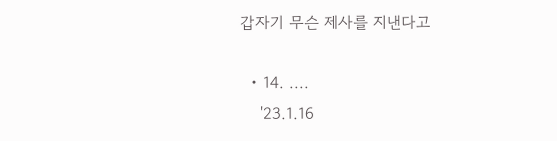갑자기 무슨 제사를 지낸다고

  • 14. ....
    '23.1.16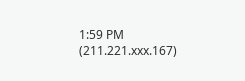1:59 PM (211.221.xxx.167)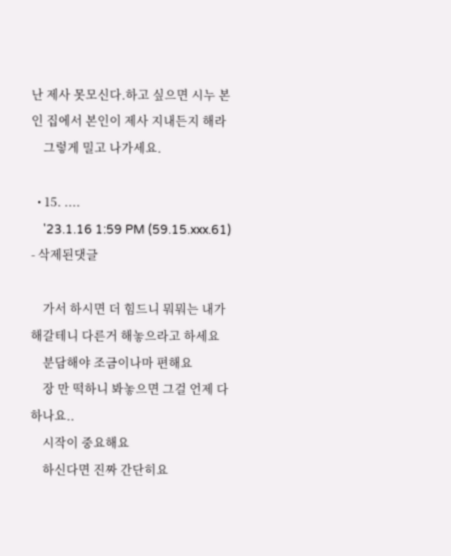난 제사 못모신다.하고 싶으면 시누 본인 집에서 본인이 제사 지내든지 해라
    그렇게 밀고 나가세요.

  • 15. ....
    '23.1.16 1:59 PM (59.15.xxx.61) - 삭제된댓글

    가서 하시면 더 힘드니 뭐뭐는 내가 해갈테니 다른거 해놓으라고 하세요
    분담해야 조금이나마 편해요
    장 만 떡하니 봐놓으면 그걸 언제 다하나요..
    시작이 중요해요
    하신다면 진짜 간단히요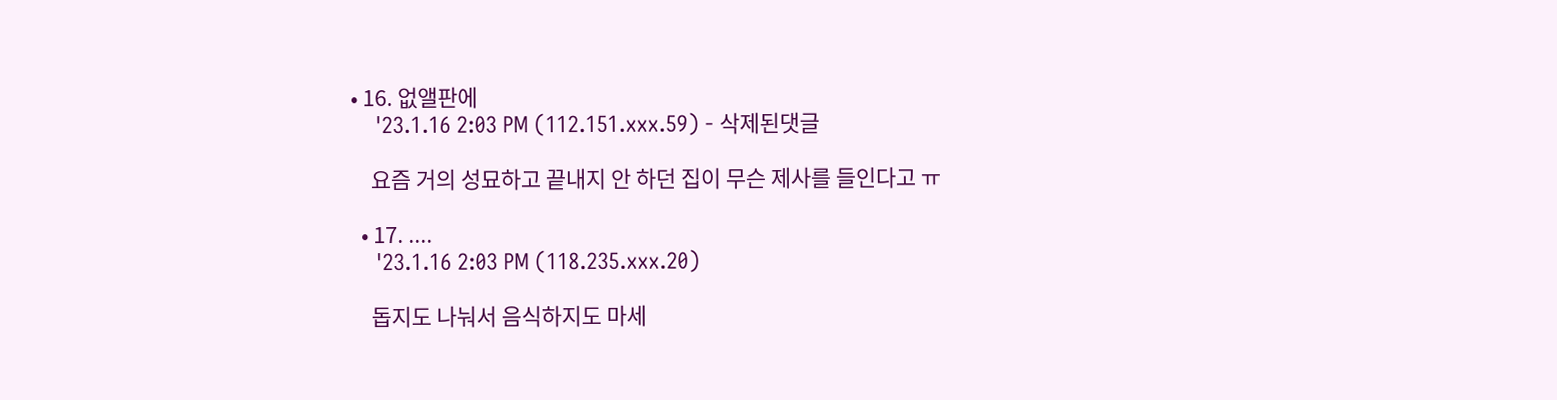• 16. 없앨판에
    '23.1.16 2:03 PM (112.151.xxx.59) - 삭제된댓글

    요즘 거의 성묘하고 끝내지 안 하던 집이 무슨 제사를 들인다고 ㅠ

  • 17. ....
    '23.1.16 2:03 PM (118.235.xxx.20)

    돕지도 나눠서 음식하지도 마세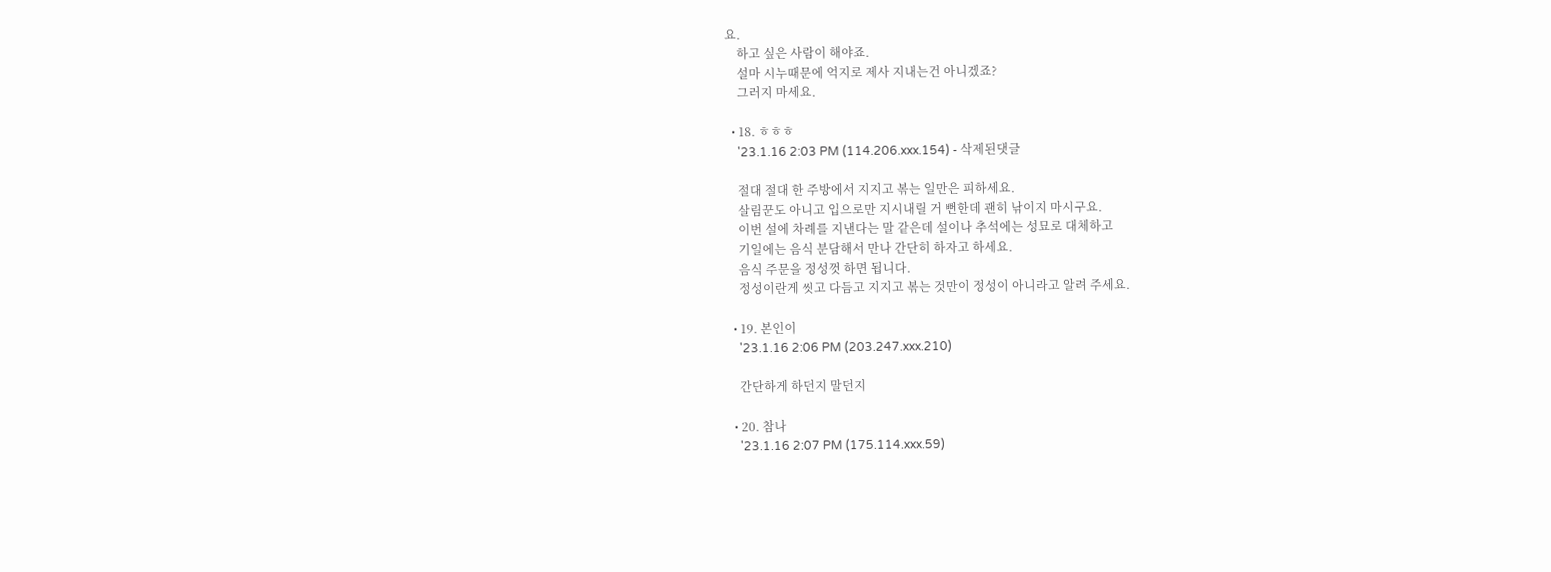요.
    하고 싶은 사람이 해야죠.
    설마 시누때문에 억지로 제사 지내는건 아니겠죠?
    그러지 마세요.

  • 18. ㅎㅎㅎ
    '23.1.16 2:03 PM (114.206.xxx.154) - 삭제된댓글

    절대 절대 한 주방에서 지지고 볶는 일만은 피하세요.
    살림꾼도 아니고 입으로만 지시내릴 거 뻔한데 괜히 낚이지 마시구요.
    이번 설에 차례를 지낸다는 말 같은데 설이나 추석에는 성묘로 대체하고
    기일에는 음식 분담해서 만나 간단히 하자고 하세요.
    음식 주문을 정성껏 하면 됩니다.
    정성이란게 씻고 다듬고 지지고 볶는 것만이 정성이 아니라고 알려 주세요.

  • 19. 본인이
    '23.1.16 2:06 PM (203.247.xxx.210)

    간단하게 하던지 말던지

  • 20. 참나
    '23.1.16 2:07 PM (175.114.xxx.59)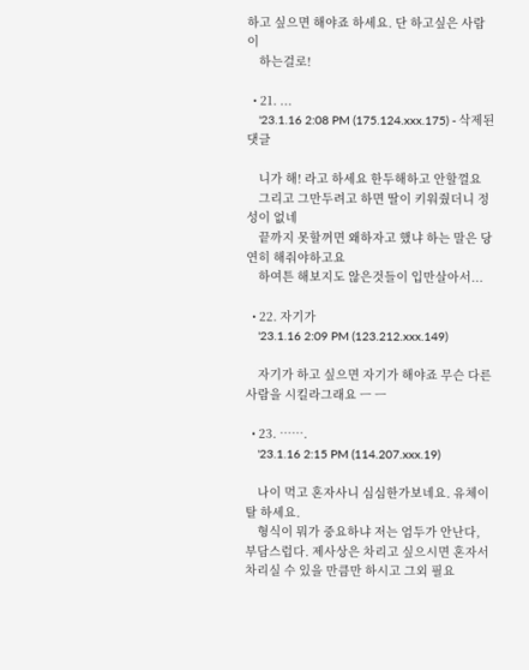하고 싶으면 해야죠 하세요. 단 하고싶은 사람이
    하는걸로!

  • 21. ...
    '23.1.16 2:08 PM (175.124.xxx.175) - 삭제된댓글

    니가 해! 라고 하세요 한두해하고 안할껄요
    그리고 그만두려고 하면 딸이 키워줬더니 정성이 없네
    끝까지 못할꺼면 왜하자고 했냐 하는 말은 당연히 해줘야하고요
    하여튼 해보지도 않은것들이 입만살아서...

  • 22. 자기가
    '23.1.16 2:09 PM (123.212.xxx.149)

    자기가 하고 싶으면 자기가 해야죠 무슨 다른 사람을 시킬라그래요 ㅡ ㅡ

  • 23. …….
    '23.1.16 2:15 PM (114.207.xxx.19)

    나이 먹고 혼자사니 심심한가보네요. 유체이탈 하세요.
    형식이 뭐가 중요하냐 저는 엄두가 안난다, 부담스럽다. 제사상은 차리고 싶으시면 혼자서 차리실 수 있을 만큼만 하시고 그외 필요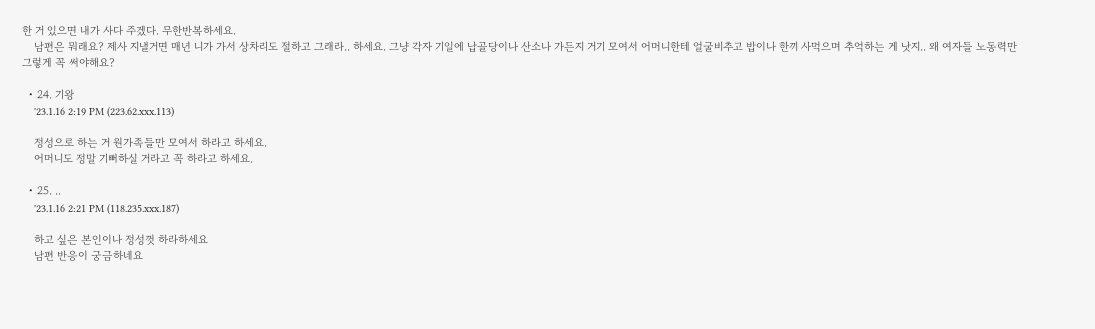한 거 있으면 내가 사다 주겠다. 무한반복하세요.
    남편은 뭐래요? 제사 지낼거면 매년 니가 가서 상차리도 절하고 그래라.. 하세요. 그냥 각자 기일에 납골당이나 산소나 가든지 거기 모여서 어머니한테 얼굴비추고 밥이나 한끼 사먹으며 추억하는 게 낫지.. 왜 여자들 노동력만 그렇게 꼭 써야해요?

  • 24. 기왕
    '23.1.16 2:19 PM (223.62.xxx.113)

    정성으로 하는 거 원가족들만 모여서 하라고 하세요.
    어머니도 정말 기뻐하실 거라고 꼭 하라고 하세요.

  • 25. ..
    '23.1.16 2:21 PM (118.235.xxx.187)

    하고 싶은 본인이나 정성껏 하라하세요
    남편 반응이 궁금하네요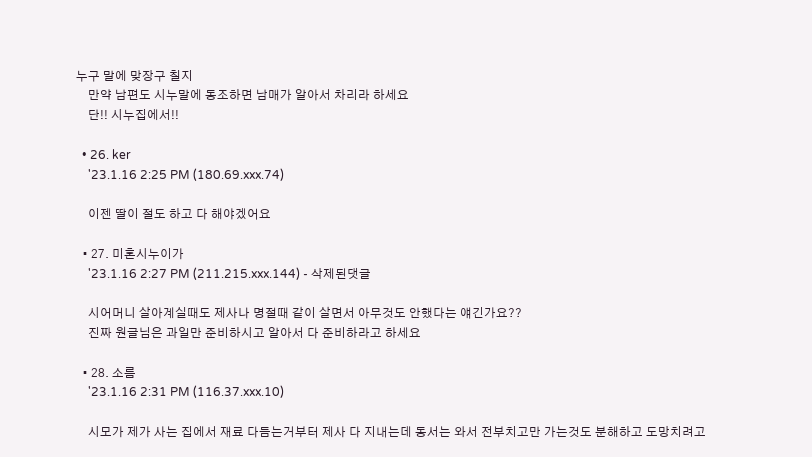누구 말에 맞장구 칠지
    만약 남편도 시누말에 동조하면 남매가 알아서 차리라 하세요
    단!! 시누집에서!!

  • 26. ker
    '23.1.16 2:25 PM (180.69.xxx.74)

    이젠 딸이 절도 하고 다 해야겠어요

  • 27. 미혼시누이가
    '23.1.16 2:27 PM (211.215.xxx.144) - 삭제된댓글

    시어머니 살아계실때도 제사나 명절때 같이 살면서 아무것도 안했다는 얘긴가요??
    진짜 원글님은 과일만 준비하시고 알아서 다 준비하라고 하세요

  • 28. 소름
    '23.1.16 2:31 PM (116.37.xxx.10)

    시모가 제가 사는 집에서 재료 다듬는거부터 제사 다 지내는데 동서는 와서 전부치고만 가는것도 분해하고 도망치려고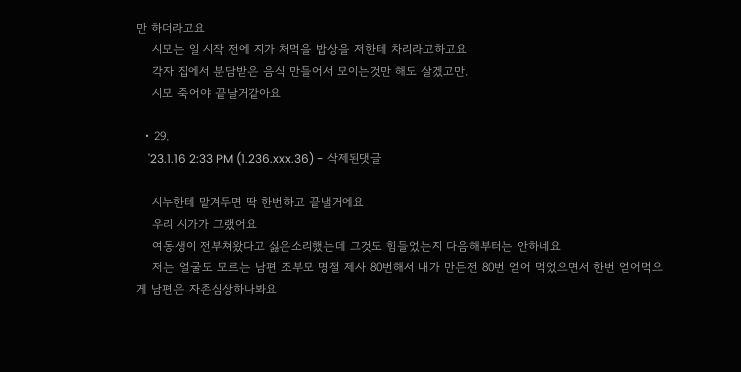만 하더라고요
    시모는 일 시작 전에 지가 처먹을 밥상을 저한테 차리라고하고요
    각자 집에서 분담받은 음식 만들어서 모이는것만 해도 살겠고만.
    시모 죽어야 끝날거같아요

  • 29.
    '23.1.16 2:33 PM (1.236.xxx.36) - 삭제된댓글

    시누한테 맡겨두면 딱 한번하고 끝낼거에요
    우리 시가가 그랬어요
    여동생이 전부쳐왔다고 싫은소리했는데 그것도 힘들었는지 다음해부터는 안하네요
    저는 얼굴도 모르는 남편 조부모 명절 제사 80번해서 내가 만든전 80번 얻어 먹었으면서 한번 얻어먹으게 남편은 자존심상하나봐요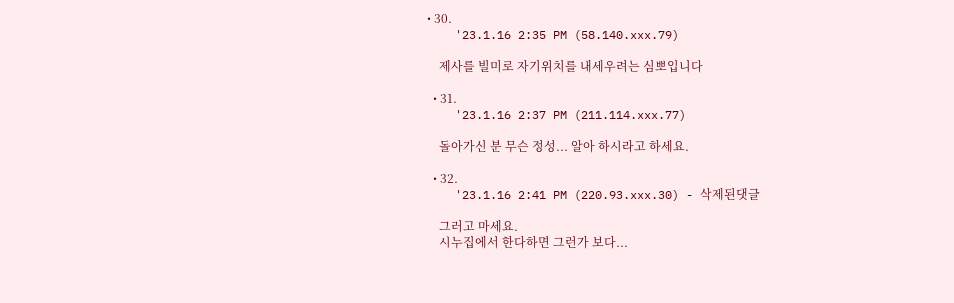• 30.
    '23.1.16 2:35 PM (58.140.xxx.79)

    제사를 빌미로 자기위치를 내세우려는 심뽀입니다

  • 31.
    '23.1.16 2:37 PM (211.114.xxx.77)

    돌아가신 분 무슨 정성... 알아 하시라고 하세요.

  • 32.
    '23.1.16 2:41 PM (220.93.xxx.30) - 삭제된댓글

    그러고 마세요.
    시누집에서 한다하면 그런가 보다...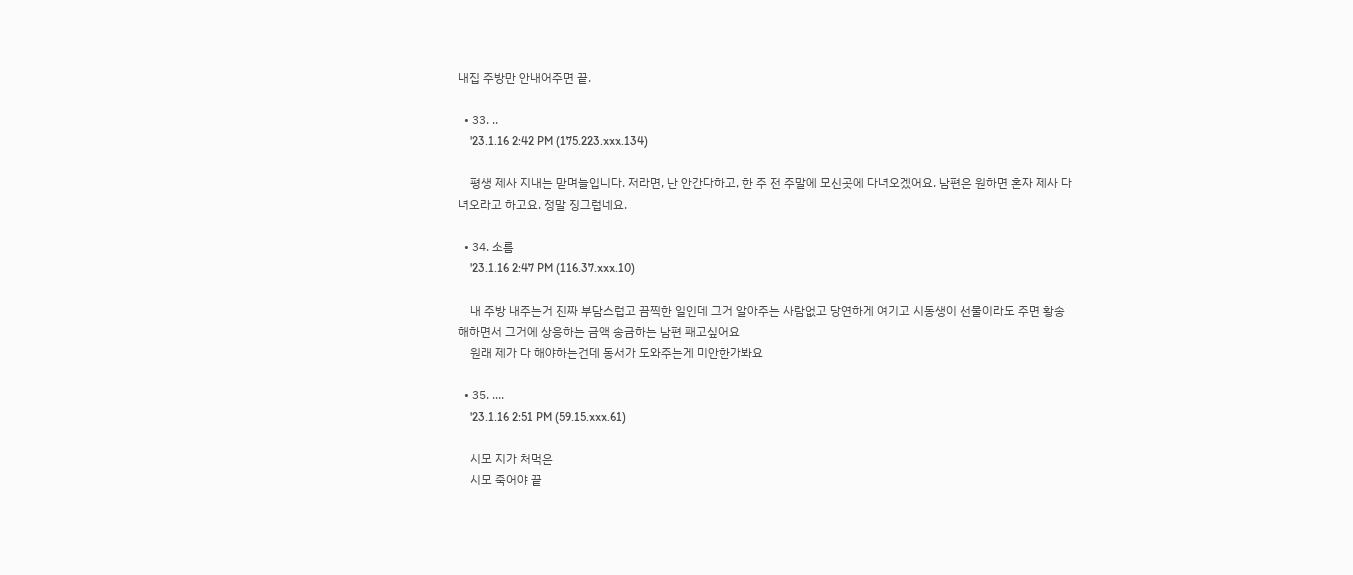내집 주방만 안내어주면 끝.

  • 33. ..
    '23.1.16 2:42 PM (175.223.xxx.134)

    평생 제사 지내는 맏며늘입니다. 저라면, 난 안간다하고, 한 주 전 주말에 모신곳에 다녀오겠어요. 남편은 원하면 혼자 제사 다녀오라고 하고요. 정말 징그럽네요.

  • 34. 소름
    '23.1.16 2:47 PM (116.37.xxx.10)

    내 주방 내주는거 진짜 부담스럽고 끔찍한 일인데 그거 알아주는 사람없고 당연하게 여기고 시동생이 선물이라도 주면 황송해하면서 그거에 상응하는 금액 송금하는 남편 패고싶어요
    원래 제가 다 해야하는건데 동서가 도와주는게 미안한가봐요

  • 35. ....
    '23.1.16 2:51 PM (59.15.xxx.61)

    시모 지가 처먹은
    시모 죽어야 끝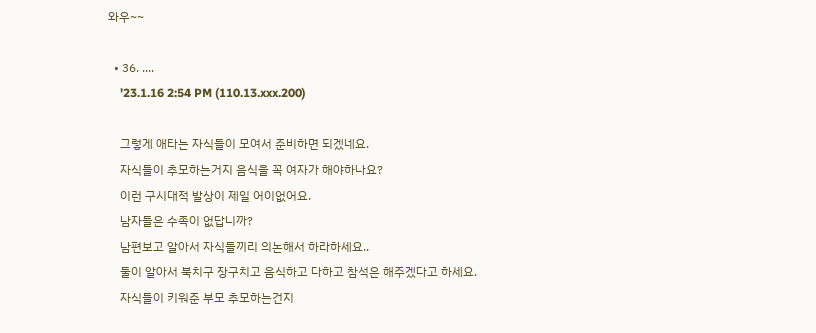와우~~

  • 36. ....
    '23.1.16 2:54 PM (110.13.xxx.200)

    그렇게 애타는 자식들이 모여서 준비하면 되겠네요.
    자식들이 추모하는거지 음식을 꼭 여자가 해야하나요?
    이런 구시대적 발상이 제일 어이없어요.
    남자들은 수족이 없답니까?
    남편보고 알아서 자식들끼리 의논해서 하라하세요..
    둘이 알아서 북치구 장구치고 음식하고 다하고 참석은 해주겠다고 하세요.
    자식들이 키워준 부모 추모하는건지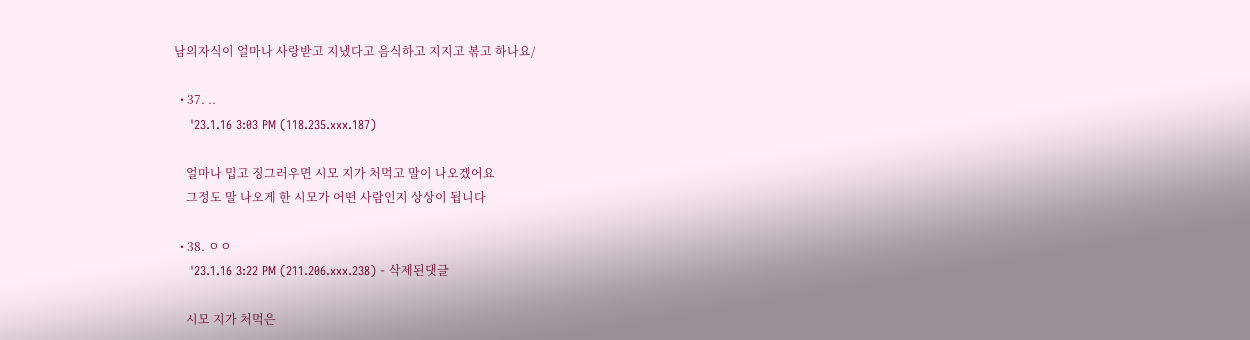남의자식이 얼마나 사랑받고 지냈다고 음식하고 지지고 볶고 하나요/

  • 37. ..
    '23.1.16 3:03 PM (118.235.xxx.187)

    얼마나 밉고 징그러우면 시모 지가 처먹고 말이 나오겠어요
    그정도 말 나오게 한 시모가 어떤 사람인지 상상이 됩니다

  • 38. ㅇㅇ
    '23.1.16 3:22 PM (211.206.xxx.238) - 삭제된댓글

    시모 지가 처먹은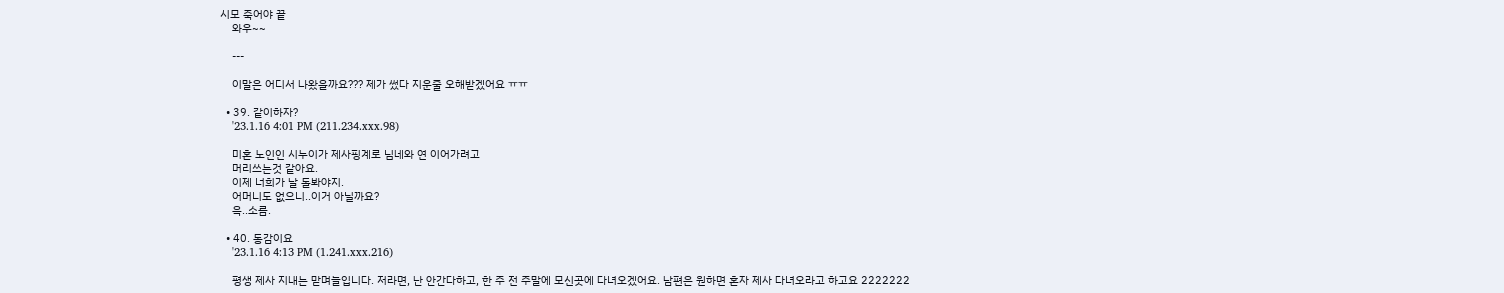시모 죽어야 끝
    와우~~

    ---

    이말은 어디서 나왔을까요??? 제가 썼다 지운줄 오해받겠어요 ㅠㅠ

  • 39. 같이하자?
    '23.1.16 4:01 PM (211.234.xxx.98)

    미혼 노인인 시누이가 제사핑계로 님네와 연 이어가려고
    머리쓰는것 같아요.
    이제 너희가 날 돌봐야지.
    어머니도 없으니..이거 아닐까요?
    윽..소름.

  • 40. 동감이요
    '23.1.16 4:13 PM (1.241.xxx.216)

    평생 제사 지내는 맏며늘입니다. 저라면, 난 안간다하고, 한 주 전 주말에 모신곳에 다녀오겠어요. 남편은 원하면 혼자 제사 다녀오라고 하고요 2222222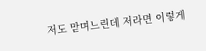저도 맏며느린데 저라면 이렇게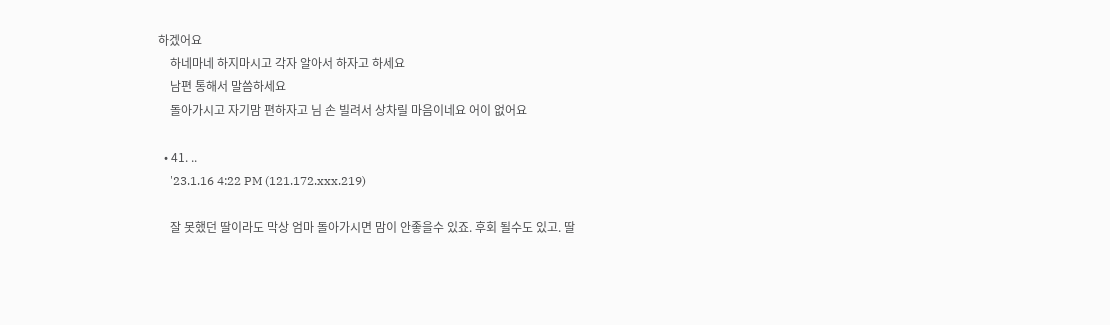하겠어요
    하네마네 하지마시고 각자 알아서 하자고 하세요
    남편 통해서 말씀하세요
    돌아가시고 자기맘 편하자고 님 손 빌려서 상차릴 마음이네요 어이 없어요

  • 41. ..
    '23.1.16 4:22 PM (121.172.xxx.219)

    잘 못했던 딸이라도 막상 엄마 돌아가시면 맘이 안좋을수 있죠. 후회 될수도 있고. 딸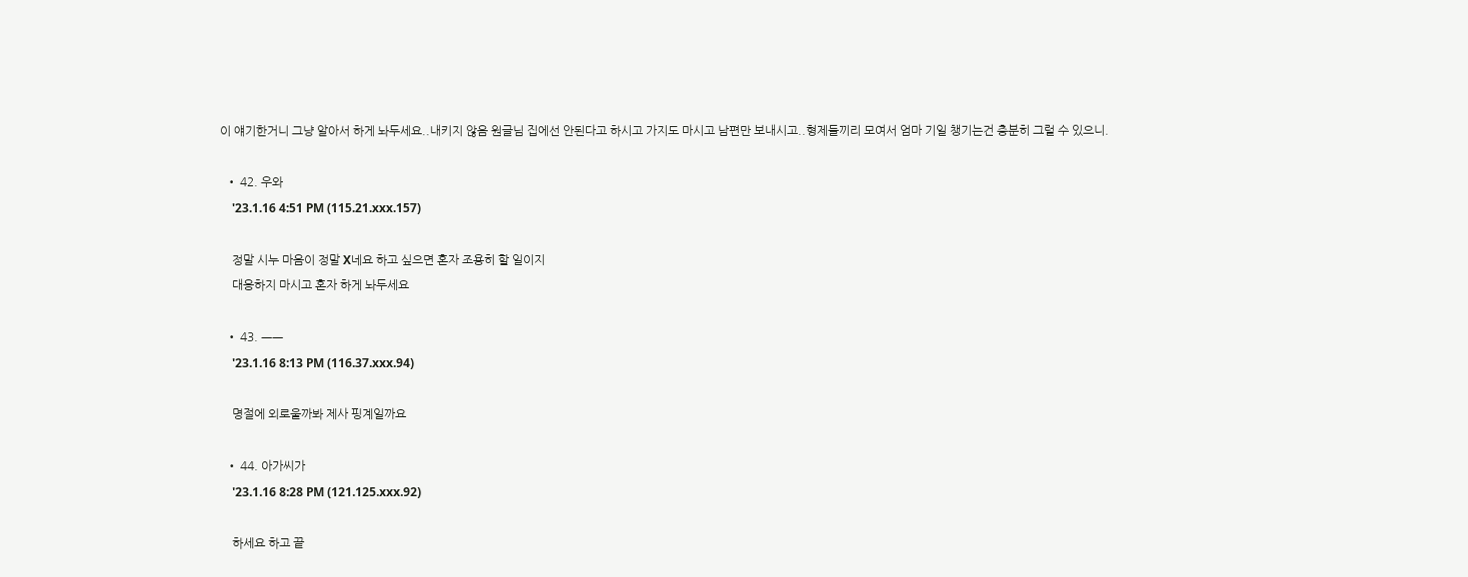이 얘기한거니 그냥 알아서 하게 놔두세요..내키지 않음 원글님 집에선 안된다고 하시고 가지도 마시고 남편만 보내시고..형제들끼리 모여서 엄마 기일 챙기는건 충분히 그럴 수 있으니.

  • 42. 우와
    '23.1.16 4:51 PM (115.21.xxx.157)

    정말 시누 마음이 정말 X네요 하고 싶으면 혼자 조용히 할 일이지
    대응하지 마시고 혼자 하게 놔두세요

  • 43. ㅡㅡ
    '23.1.16 8:13 PM (116.37.xxx.94)

    명절에 외로울까봐 제사 핑계일까요

  • 44. 아가씨가
    '23.1.16 8:28 PM (121.125.xxx.92)

    하세요 하고 끝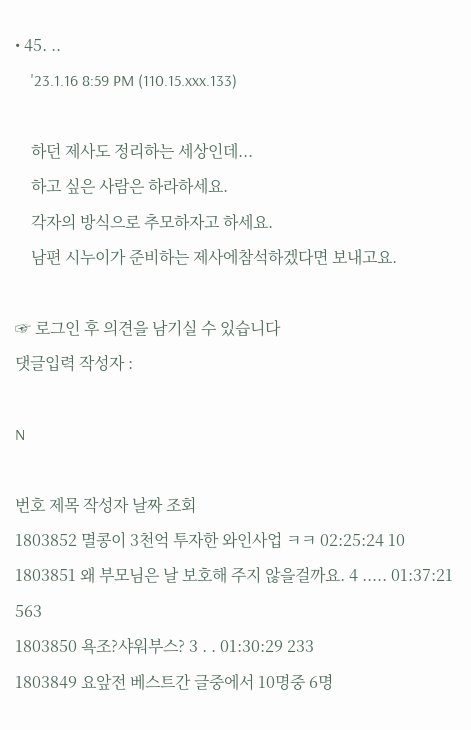• 45. ..
    '23.1.16 8:59 PM (110.15.xxx.133)

    하던 제사도 정리하는 세상인데...
    하고 싶은 사람은 하라하세요.
    각자의 방식으로 추모하자고 하세요.
    남편 시누이가 준비하는 제사에참석하겠다면 보내고요.

☞ 로그인 후 의견을 남기실 수 있습니다
댓글입력 작성자 :

N

번호 제목 작성자 날짜 조회
1803852 멸콩이 3천억 투자한 와인사업 ㅋㅋ 02:25:24 10
1803851 왜 부모님은 날 보호해 주지 않을걸까요. 4 ..... 01:37:21 563
1803850 욕조?샤워부스? 3 . . 01:30:29 233
1803849 요앞전 베스트간 글중에서 10명중 6명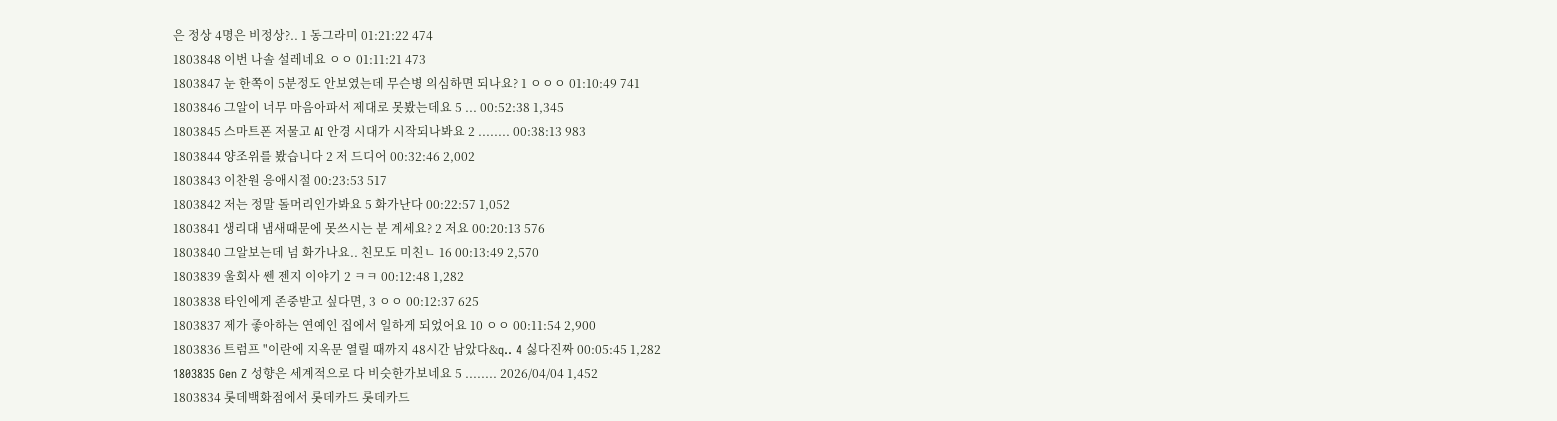은 정상 4명은 비정상?.. 1 동그라미 01:21:22 474
1803848 이번 나솔 설레네요 ㅇㅇ 01:11:21 473
1803847 눈 한쪽이 5분정도 안보였는데 무슨병 의심하면 되나요? 1 ㅇㅇㅇ 01:10:49 741
1803846 그알이 너무 마음아파서 제대로 못봤는데요 5 ... 00:52:38 1,345
1803845 스마트폰 저물고 AI 안경 시대가 시작되나봐요 2 ........ 00:38:13 983
1803844 양조위를 봤습니다 2 저 드디어 00:32:46 2,002
1803843 이찬원 응애시절 00:23:53 517
1803842 저는 정말 돌머리인가봐요 5 화가난다 00:22:57 1,052
1803841 생리대 냄새때문에 못쓰시는 분 계세요? 2 저요 00:20:13 576
1803840 그알보는데 넘 화가나요.. 친모도 미친ㄴ 16 00:13:49 2,570
1803839 울회사 쎈 젠지 이야기 2 ㅋㅋ 00:12:48 1,282
1803838 타인에게 존중받고 싶다면, 3 ㅇㅇ 00:12:37 625
1803837 제가 좋아하는 연예인 집에서 일하게 되었어요 10 ㅇㅇ 00:11:54 2,900
1803836 트럼프 "이란에 지옥문 열릴 때까지 48시간 남았다&q.. 4 싫다진짜 00:05:45 1,282
1803835 Gen Z 성향은 세계적으로 다 비슷한가보네요 5 ........ 2026/04/04 1,452
1803834 롯데백화점에서 롯데카드 롯데카드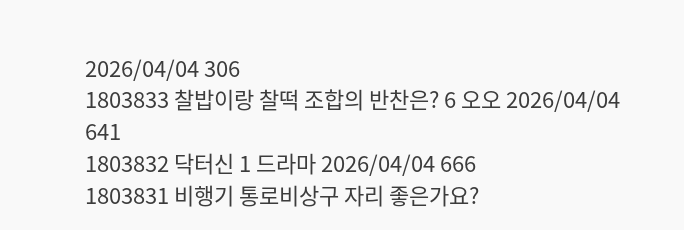2026/04/04 306
1803833 찰밥이랑 찰떡 조합의 반찬은? 6 오오 2026/04/04 641
1803832 닥터신 1 드라마 2026/04/04 666
1803831 비행기 통로비상구 자리 좋은가요?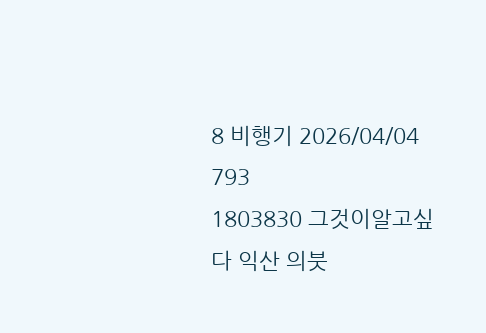8 비행기 2026/04/04 793
1803830 그것이알고싶다 익산 의붓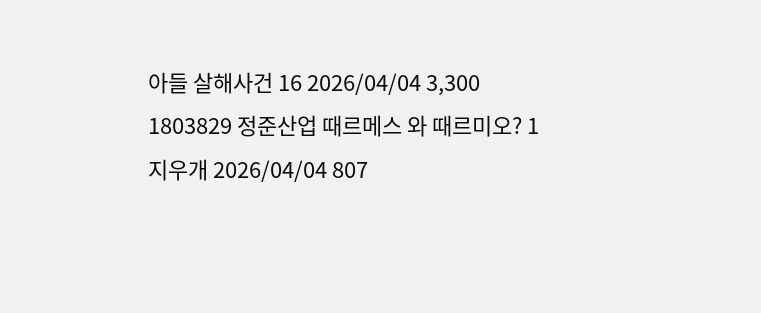아들 살해사건 16 2026/04/04 3,300
1803829 정준산업 때르메스 와 때르미오? 1 지우개 2026/04/04 807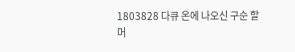1803828 다큐 온에 나오신 구순 할머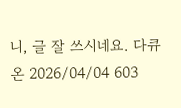니, 글 잘 쓰시네요. 다큐온 2026/04/04 603